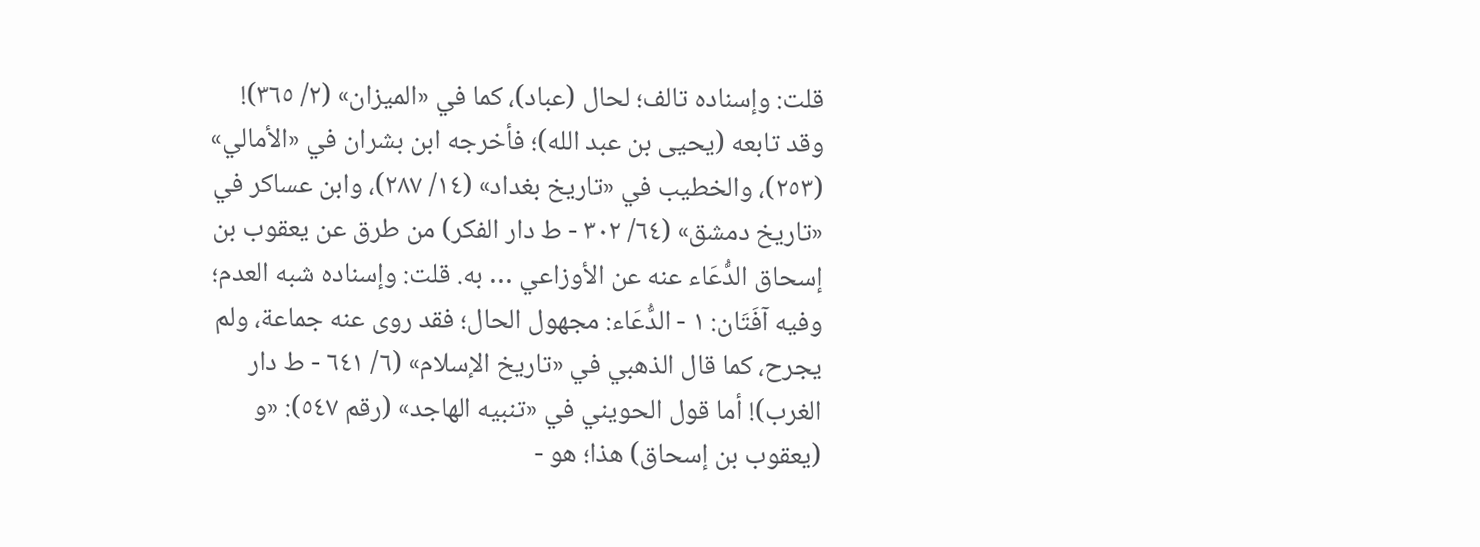قلت: وإسناده تالف؛ لحال (عباد)، كما في «الميزان» (٢/ ٣٦٥)! وقد تابعه (يحيى بن عبد الله)؛ فأخرجه ابن بشران في «الأمالي» (٢٥٣)، والخطيب في «تاريخ بغداد» (١٤/ ٢٨٧)، وابن عساكر في «تاريخ دمشق» (٦٤/ ٣٠٢ - ط دار الفكر) من طرق عن يعقوب بن إسحاق الدُّعَاء عنه عن الأوزاعي … به. قلت: وإسناده شبه العدم؛ وفيه آفَتَان: ١ - الدُّعَاء: مجهول الحال؛ فقد روى عنه جماعة، ولم يجرح، كما قال الذهبي في «تاريخ الإسلام» (٦/ ٦٤١ - ط دار الغرب)! أما قول الحويني في «تنبيه الهاجد» (رقم ٥٤٧): «و (يعقوب بن إسحاق) هذا؛ هو -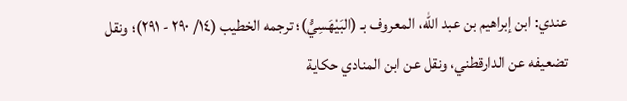عندي: ابن إبراهيم بن عبد الله، المعروف بـ (البَيْهَسِيُّ)؛ ترجمه الخطيب (١٤/ ٢٩٠ - ٢٩١)؛ ونقل تضعيفه عن الدارقطني، ونقل عن ابن المنادي حكاية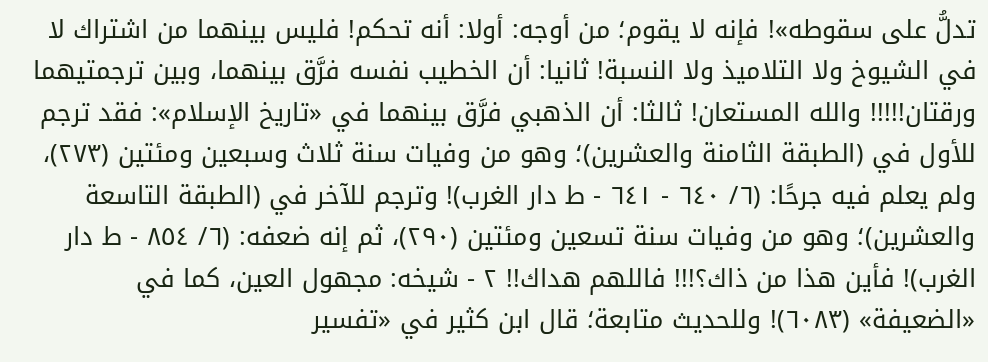تدلُّ على سقوطه»! فإنه لا يقوم؛ من أوجه: أولا: أنه تحكم! فليس بينهما من اشتراك لا في الشيوخ ولا التلاميذ ولا النسبة! ثانيا: أن الخطيب نفسه فرَّق بينهما، وبين ترجمتيهما ورقتان!!!!! والله المستعان! ثالثا: أن الذهبي فرَّق بينهما في «تاريخ الإسلام»: فقد ترجم للأول في (الطبقة الثامنة والعشرين)؛ وهو من وفيات سنة ثلاث وسبعين ومئتين (٢٧٣)، ولم يعلم فيه جرحًا: (٦/ ٦٤٠ - ٦٤١ - ط دار الغرب)! وترجم للآخر في (الطبقة التاسعة والعشرين)؛ وهو من وفيات سنة تسعين ومئتين (٢٩٠)، ثم إنه ضعفه: (٦/ ٨٥٤ - ط دار الغرب)! فأين هذا من ذاك؟!!! فاللهم هداك!! ٢ - شيخه: مجهول العين، كما في «الضعيفة» (٦٠٨٣)! وللحديث متابعة؛ قال ابن كثير في «تفسير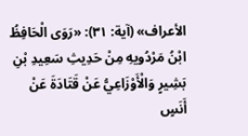الأعراف» (آية: ٣١): «رَوَى الْحَافِظُ ابْنُ مَرْدُويهِ مِنْ حَدِيثِ سَعِيدِ بْنِ بَشِيرٍ وَالْأَوْزَاعِيُّ عَنْ قَتَادَةَ عَنْ أَنَسٍ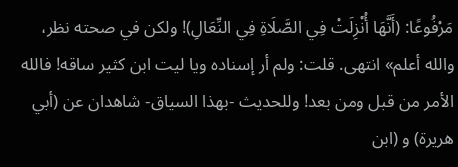مَرْفُوعًا: (أَنَّهَا أُنْزِلَتْ فِي الصَّلَاةِ فِي النِّعَالِ)! ولكن في صحته نظر، والله أعلم» انتهى. قلت: ولم أر إسناده ويا ليت ابن كثير ساقه! فالله الأمر من قبل ومن بعد! وللحديث -بهذا السياق- شاهدان عن (أبي هريرة) و (ابن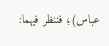عباس)؛ فننظر فيهما: